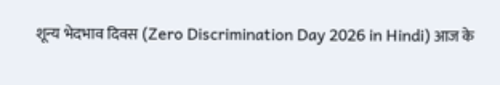शून्य भेदभाव दिवस (Zero Discrimination Day 2026 in Hindi) आज के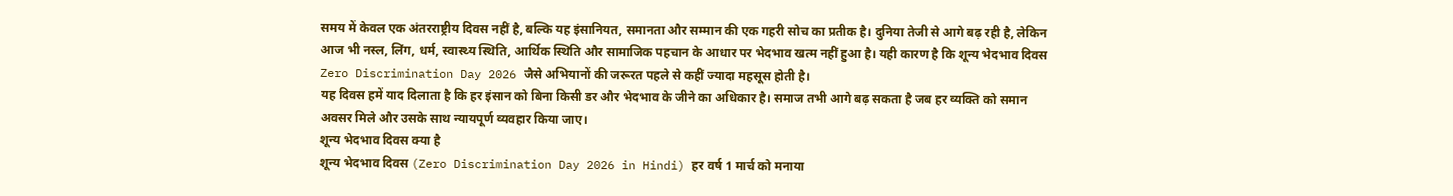समय में केवल एक अंतरराष्ट्रीय दिवस नहीं है, बल्कि यह इंसानियत, समानता और सम्मान की एक गहरी सोच का प्रतीक है। दुनिया तेजी से आगे बढ़ रही है, लेकिन आज भी नस्ल, लिंग, धर्म, स्वास्थ्य स्थिति, आर्थिक स्थिति और सामाजिक पहचान के आधार पर भेदभाव खत्म नहीं हुआ है। यही कारण है कि शून्य भेदभाव दिवस Zero Discrimination Day 2026 जैसे अभियानों की जरूरत पहले से कहीं ज्यादा महसूस होती है।
यह दिवस हमें याद दिलाता है कि हर इंसान को बिना किसी डर और भेदभाव के जीने का अधिकार है। समाज तभी आगे बढ़ सकता है जब हर व्यक्ति को समान अवसर मिले और उसके साथ न्यायपूर्ण व्यवहार किया जाए।
शून्य भेदभाव दिवस क्या है
शून्य भेदभाव दिवस (Zero Discrimination Day 2026 in Hindi) हर वर्ष 1 मार्च को मनाया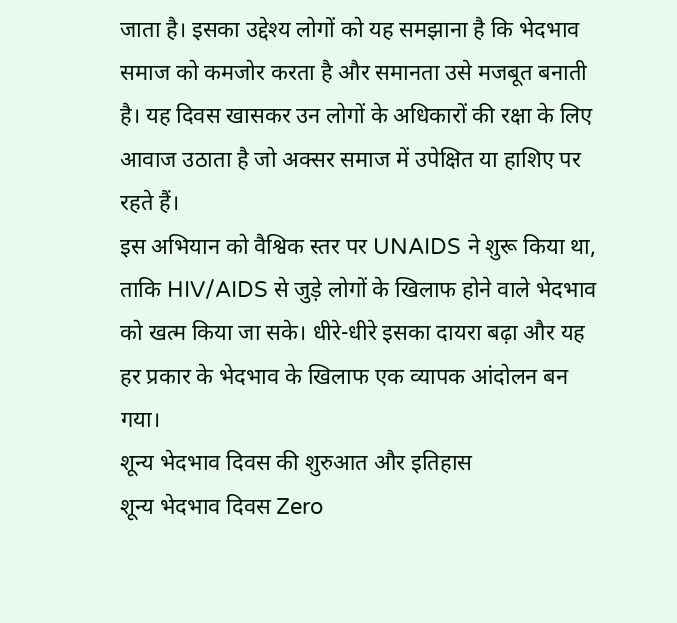जाता है। इसका उद्देश्य लोगों को यह समझाना है कि भेदभाव समाज को कमजोर करता है और समानता उसे मजबूत बनाती है। यह दिवस खासकर उन लोगों के अधिकारों की रक्षा के लिए आवाज उठाता है जो अक्सर समाज में उपेक्षित या हाशिए पर रहते हैं।
इस अभियान को वैश्विक स्तर पर UNAIDS ने शुरू किया था, ताकि HIV/AIDS से जुड़े लोगों के खिलाफ होने वाले भेदभाव को खत्म किया जा सके। धीरे-धीरे इसका दायरा बढ़ा और यह हर प्रकार के भेदभाव के खिलाफ एक व्यापक आंदोलन बन गया।
शून्य भेदभाव दिवस की शुरुआत और इतिहास
शून्य भेदभाव दिवस Zero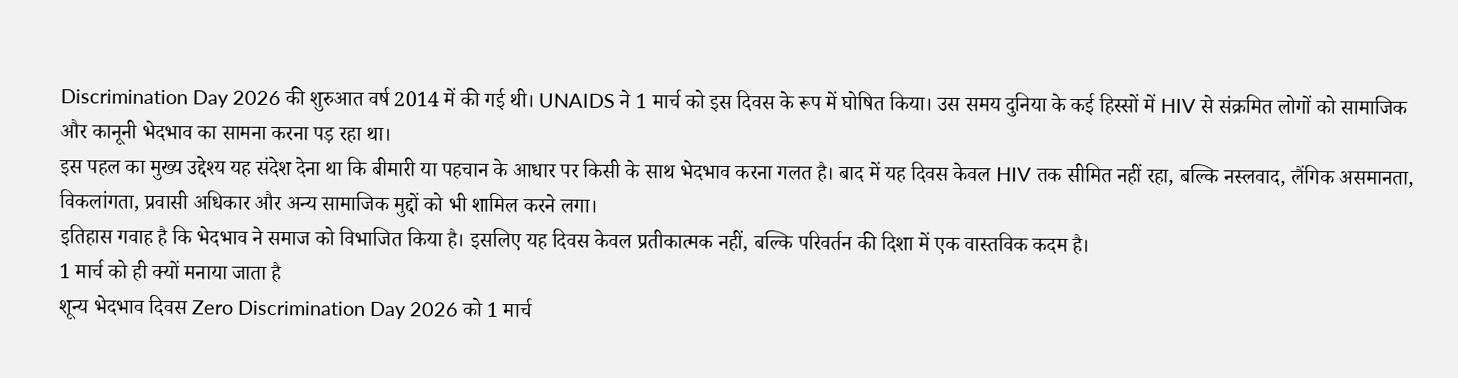Discrimination Day 2026 की शुरुआत वर्ष 2014 में की गई थी। UNAIDS ने 1 मार्च को इस दिवस के रूप में घोषित किया। उस समय दुनिया के कई हिस्सों में HIV से संक्रमित लोगों को सामाजिक और कानूनी भेदभाव का सामना करना पड़ रहा था।
इस पहल का मुख्य उद्देश्य यह संदेश देना था कि बीमारी या पहचान के आधार पर किसी के साथ भेदभाव करना गलत है। बाद में यह दिवस केवल HIV तक सीमित नहीं रहा, बल्कि नस्लवाद, लैंगिक असमानता, विकलांगता, प्रवासी अधिकार और अन्य सामाजिक मुद्दों को भी शामिल करने लगा।
इतिहास गवाह है कि भेदभाव ने समाज को विभाजित किया है। इसलिए यह दिवस केवल प्रतीकात्मक नहीं, बल्कि परिवर्तन की दिशा में एक वास्तविक कदम है।
1 मार्च को ही क्यों मनाया जाता है
शून्य भेदभाव दिवस Zero Discrimination Day 2026 को 1 मार्च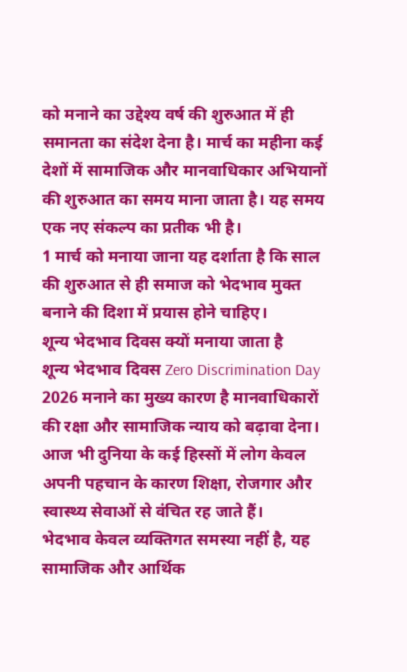को मनाने का उद्देश्य वर्ष की शुरुआत में ही समानता का संदेश देना है। मार्च का महीना कई देशों में सामाजिक और मानवाधिकार अभियानों की शुरुआत का समय माना जाता है। यह समय एक नए संकल्प का प्रतीक भी है।
1 मार्च को मनाया जाना यह दर्शाता है कि साल की शुरुआत से ही समाज को भेदभाव मुक्त बनाने की दिशा में प्रयास होने चाहिए।
शून्य भेदभाव दिवस क्यों मनाया जाता है
शून्य भेदभाव दिवस Zero Discrimination Day 2026 मनाने का मुख्य कारण है मानवाधिकारों की रक्षा और सामाजिक न्याय को बढ़ावा देना। आज भी दुनिया के कई हिस्सों में लोग केवल अपनी पहचान के कारण शिक्षा, रोजगार और स्वास्थ्य सेवाओं से वंचित रह जाते हैं।
भेदभाव केवल व्यक्तिगत समस्या नहीं है, यह सामाजिक और आर्थिक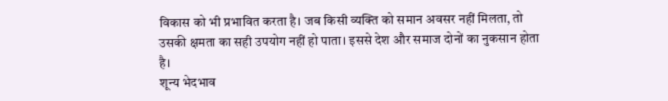विकास को भी प्रभावित करता है। जब किसी व्यक्ति को समान अवसर नहीं मिलता, तो उसकी क्षमता का सही उपयोग नहीं हो पाता। इससे देश और समाज दोनों का नुकसान होता है।
शून्य भेदभाव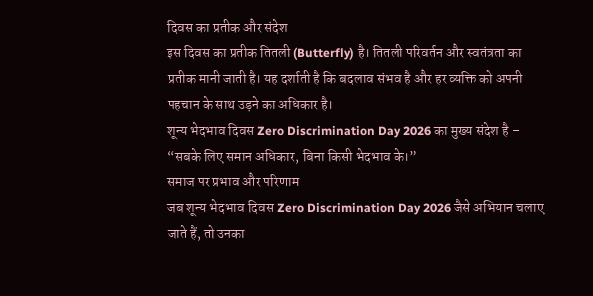दिवस का प्रतीक और संदेश
इस दिवस का प्रतीक तितली (Butterfly) है। तितली परिवर्तन और स्वतंत्रता का प्रतीक मानी जाती है। यह दर्शाती है कि बदलाव संभव है और हर व्यक्ति को अपनी पहचान के साथ उड़ने का अधिकार है।
शून्य भेदभाव दिवस Zero Discrimination Day 2026 का मुख्य संदेश है – “सबके लिए समान अधिकार, बिना किसी भेदभाव के।”
समाज पर प्रभाव और परिणाम
जब शून्य भेदभाव दिवस Zero Discrimination Day 2026 जैसे अभियान चलाए जाते हैं, तो उनका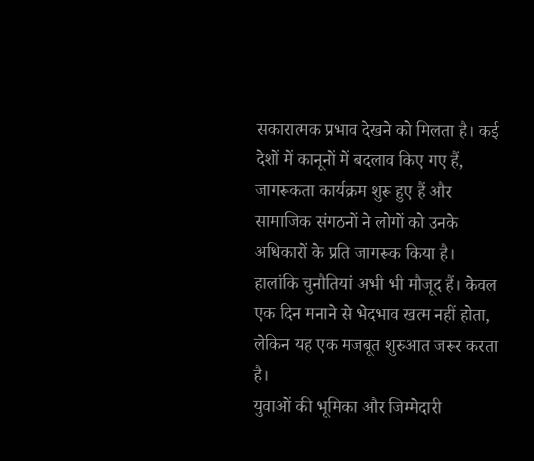सकारात्मक प्रभाव देखने को मिलता है। कई देशों में कानूनों में बदलाव किए गए हैं, जागरूकता कार्यक्रम शुरू हुए हैं और सामाजिक संगठनों ने लोगों को उनके अधिकारों के प्रति जागरूक किया है।
हालांकि चुनौतियां अभी भी मौजूद हैं। केवल एक दिन मनाने से भेदभाव खत्म नहीं होता, लेकिन यह एक मजबूत शुरुआत जरूर करता है।
युवाओं की भूमिका और जिम्मेदारी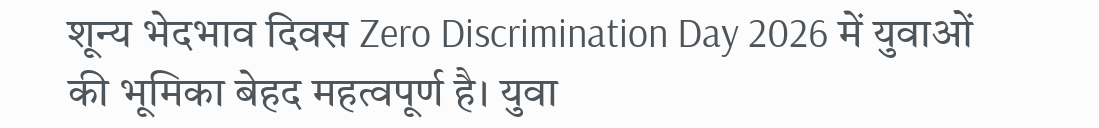शून्य भेदभाव दिवस Zero Discrimination Day 2026 में युवाओं की भूमिका बेहद महत्वपूर्ण है। युवा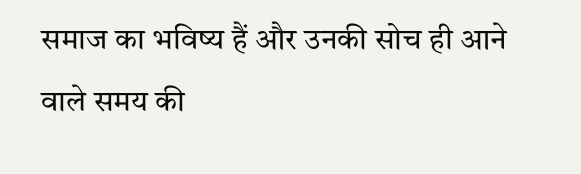समाज का भविष्य हैं और उनकी सोच ही आने वाले समय की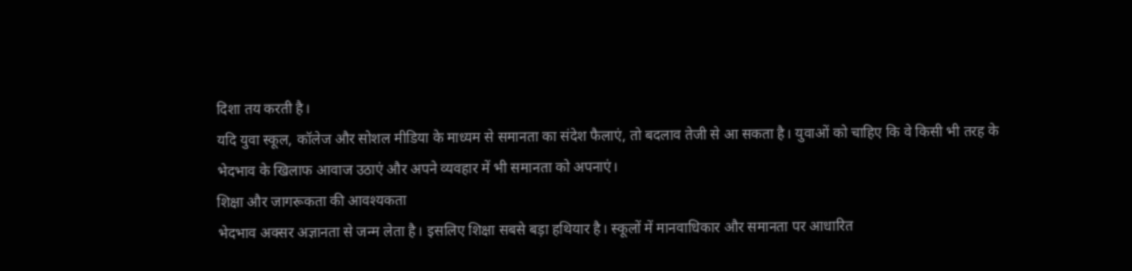दिशा तय करती है।
यदि युवा स्कूल, कॉलेज और सोशल मीडिया के माध्यम से समानता का संदेश फैलाएं, तो बदलाव तेजी से आ सकता है। युवाओं को चाहिए कि वे किसी भी तरह के भेदभाव के खिलाफ आवाज उठाएं और अपने व्यवहार में भी समानता को अपनाएं।
शिक्षा और जागरूकता की आवश्यकता
भेदभाव अक्सर अज्ञानता से जन्म लेता है। इसलिए शिक्षा सबसे बड़ा हथियार है। स्कूलों में मानवाधिकार और समानता पर आधारित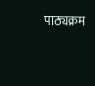पाठ्यक्रम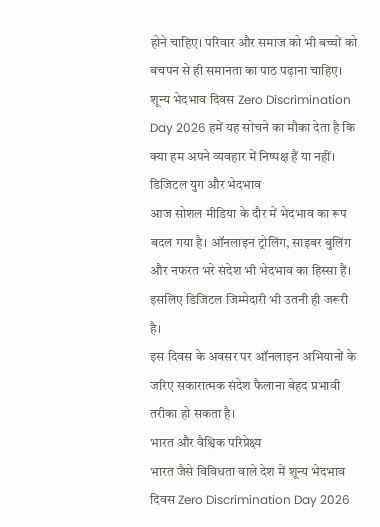होने चाहिए। परिवार और समाज को भी बच्चों को बचपन से ही समानता का पाठ पढ़ाना चाहिए।
शून्य भेदभाव दिवस Zero Discrimination Day 2026 हमें यह सोचने का मौका देता है कि क्या हम अपने व्यवहार में निष्पक्ष हैं या नहीं।
डिजिटल युग और भेदभाव
आज सोशल मीडिया के दौर में भेदभाव का रूप बदल गया है। ऑनलाइन ट्रोलिंग, साइबर बुलिंग और नफरत भरे संदेश भी भेदभाव का हिस्सा हैं। इसलिए डिजिटल जिम्मेदारी भी उतनी ही जरूरी है।
इस दिवस के अवसर पर ऑनलाइन अभियानों के जरिए सकारात्मक संदेश फैलाना बेहद प्रभावी तरीका हो सकता है।
भारत और वैश्विक परिप्रेक्ष्य
भारत जैसे विविधता वाले देश में शून्य भेदभाव दिवस Zero Discrimination Day 2026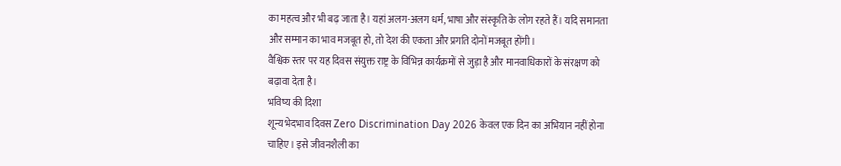का महत्व और भी बढ़ जाता है। यहां अलग-अलग धर्म, भाषा और संस्कृति के लोग रहते हैं। यदि समानता और सम्मान का भाव मजबूत हो, तो देश की एकता और प्रगति दोनों मजबूत होंगी।
वैश्विक स्तर पर यह दिवस संयुक्त राष्ट्र के विभिन्न कार्यक्रमों से जुड़ा है और मानवाधिकारों के संरक्षण को बढ़ावा देता है।
भविष्य की दिशा
शून्य भेदभाव दिवस Zero Discrimination Day 2026 केवल एक दिन का अभियान नहीं होना चाहिए। इसे जीवनशैली का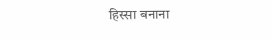हिस्सा बनाना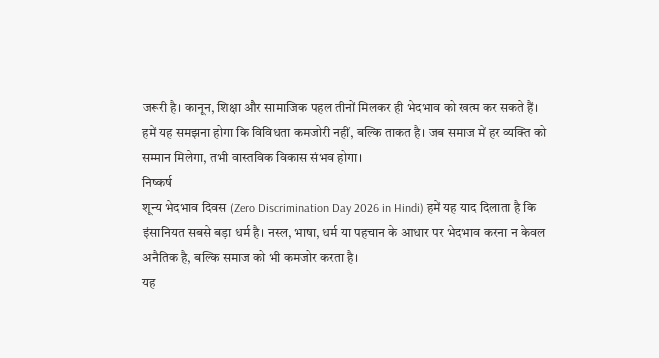जरूरी है। कानून, शिक्षा और सामाजिक पहल तीनों मिलकर ही भेदभाव को खत्म कर सकते हैं।
हमें यह समझना होगा कि विविधता कमजोरी नहीं, बल्कि ताकत है। जब समाज में हर व्यक्ति को सम्मान मिलेगा, तभी वास्तविक विकास संभव होगा।
निष्कर्ष
शून्य भेदभाव दिवस (Zero Discrimination Day 2026 in Hindi) हमें यह याद दिलाता है कि इंसानियत सबसे बड़ा धर्म है। नस्ल, भाषा, धर्म या पहचान के आधार पर भेदभाव करना न केवल अनैतिक है, बल्कि समाज को भी कमजोर करता है।
यह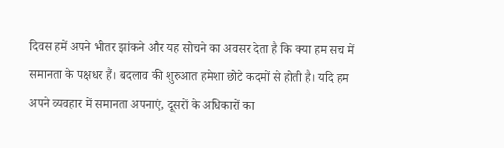दिवस हमें अपने भीतर झांकने और यह सोचने का अवसर देता है कि क्या हम सच में समानता के पक्षधर हैं। बदलाव की शुरुआत हमेशा छोटे कदमों से होती है। यदि हम अपने व्यवहार में समानता अपनाएं, दूसरों के अधिकारों का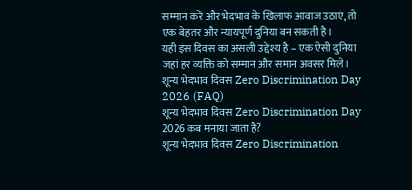सम्मान करें और भेदभाव के खिलाफ आवाज उठाएं, तो एक बेहतर और न्यायपूर्ण दुनिया बन सकती है।
यही इस दिवस का असली उद्देश्य है – एक ऐसी दुनिया जहां हर व्यक्ति को सम्मान और समान अवसर मिले।
शून्य भेदभाव दिवस Zero Discrimination Day 2026 (FAQ)
शून्य भेदभाव दिवस Zero Discrimination Day 2026 कब मनाया जाता है?
शून्य भेदभाव दिवस Zero Discrimination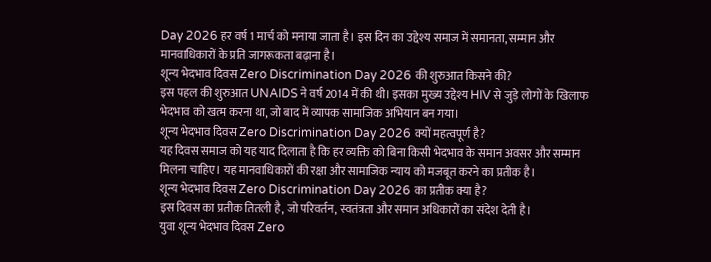Day 2026 हर वर्ष 1 मार्च को मनाया जाता है। इस दिन का उद्देश्य समाज में समानता, सम्मान और मानवाधिकारों के प्रति जागरूकता बढ़ाना है।
शून्य भेदभाव दिवस Zero Discrimination Day 2026 की शुरुआत किसने की?
इस पहल की शुरुआत UNAIDS ने वर्ष 2014 में की थी। इसका मुख्य उद्देश्य HIV से जुड़े लोगों के खिलाफ भेदभाव को खत्म करना था, जो बाद में व्यापक सामाजिक अभियान बन गया।
शून्य भेदभाव दिवस Zero Discrimination Day 2026 क्यों महत्वपूर्ण है?
यह दिवस समाज को यह याद दिलाता है कि हर व्यक्ति को बिना किसी भेदभाव के समान अवसर और सम्मान मिलना चाहिए। यह मानवाधिकारों की रक्षा और सामाजिक न्याय को मजबूत करने का प्रतीक है।
शून्य भेदभाव दिवस Zero Discrimination Day 2026 का प्रतीक क्या है?
इस दिवस का प्रतीक तितली है, जो परिवर्तन, स्वतंत्रता और समान अधिकारों का संदेश देती है।
युवा शून्य भेदभाव दिवस Zero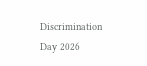Discrimination Day 2026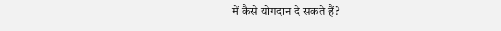में कैसे योगदान दे सकते हैं?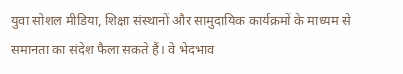युवा सोशल मीडिया, शिक्षा संस्थानों और सामुदायिक कार्यक्रमों के माध्यम से समानता का संदेश फैला सकते हैं। वे भेदभाव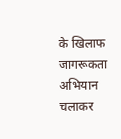के खिलाफ जागरूकता अभियान चलाकर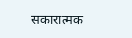सकारात्मक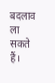बदलाव ला सकते हैं।